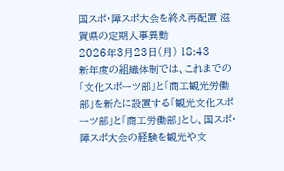国スポ・障スポ大会を終え再配置 滋賀県の定期人事異動
2026年3月23日(月) 18:43
新年度の組織体制では、これまでの「文化スポーツ部」と「商工観光労働部」を新たに設置する「観光文化スポーツ部」と「商工労働部」とし、国スポ・障スポ大会の経験を観光や文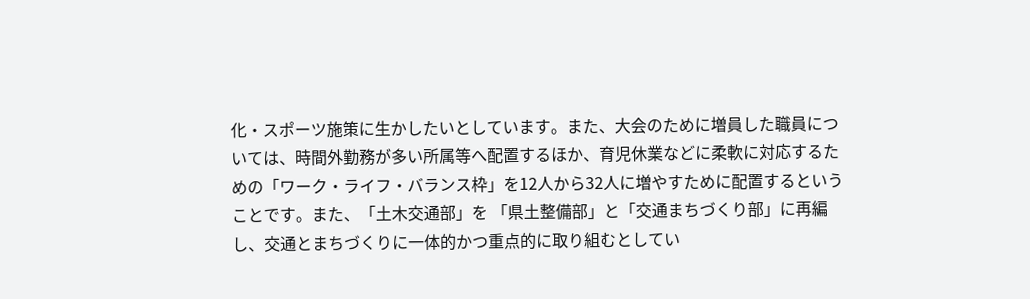化・スポーツ施策に生かしたいとしています。また、大会のために増員した職員については、時間外勤務が多い所属等へ配置するほか、育児休業などに柔軟に対応するための「ワーク・ライフ・バランス枠」を12人から32人に増やすために配置するということです。また、「土木交通部」を 「県土整備部」と「交通まちづくり部」に再編し、交通とまちづくりに一体的かつ重点的に取り組むとしてい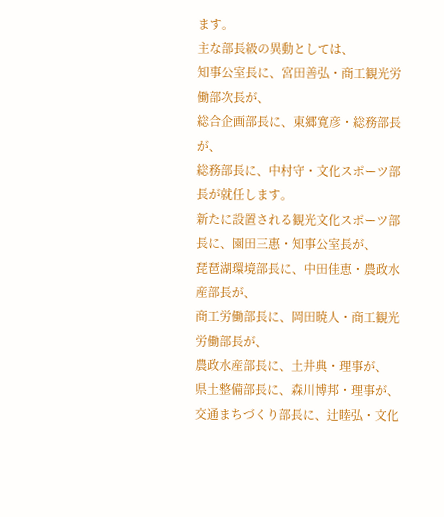ます。
主な部長級の異動としては、
知事公室長に、宮田善弘・商工観光労働部次長が、
総合企画部長に、東郷寛彦・総務部長が、
総務部長に、中村守・文化スポーツ部長が就任します。
新たに設置される観光文化スポーツ部長に、園田三惠・知事公室長が、
琵琶湖環境部長に、中田佳恵・農政水産部長が、
商工労働部長に、岡田暁人・商工観光労働部長が、
農政水産部長に、土井典・理事が、
県土整備部長に、森川博邦・理事が、
交通まちづくり部長に、辻睦弘・文化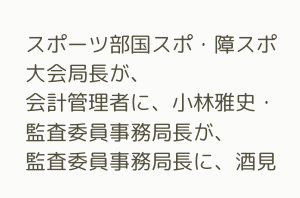スポーツ部国スポ・障スポ大会局長が、
会計管理者に、小林雅史・監査委員事務局長が、
監査委員事務局長に、酒見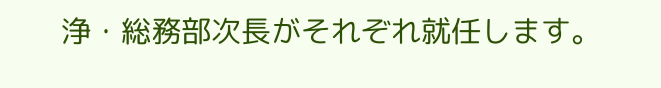浄・総務部次長がそれぞれ就任します。